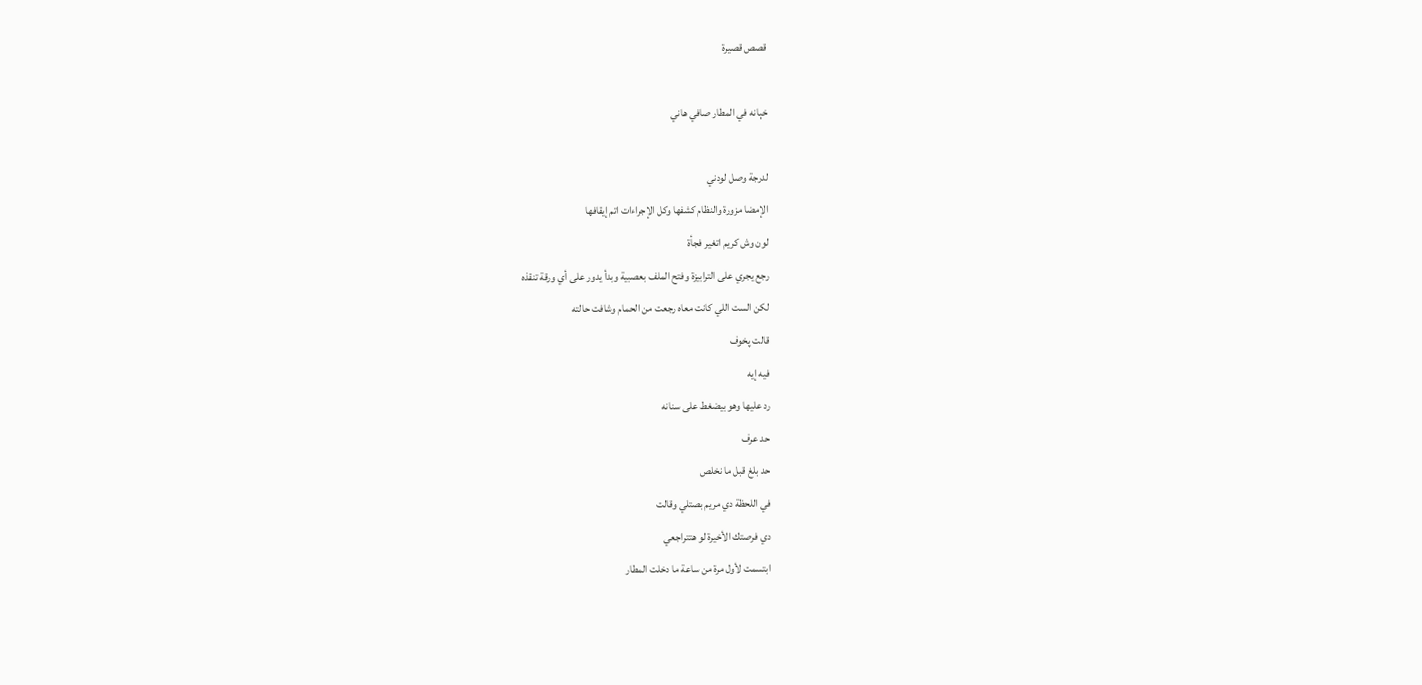قصص قصيرة

خېانه في المطار صافي هاني

لدرجة وصل لودني
الإمضا مزورة والنظام كشفها وكل الإجراءات اتم إيقافها
لون وش كريم اتغير فجأة
رجع يجري على الترابيزة وفتح الملف بعصبية وبدأ يدور على أي ورقة تنقذه
لكن الست اللي كانت معاه رجعت من الحمام وشافت حالته
قالت پخوف
فيه إيه
رد عليها وهو بيضغط على سنانه
حد عرف
حد بلغ قبل ما نخلص
في اللحظة دي مريم بصتلي وقالت
دي فرصتك الأخيرة لو هتتراجعي
ابتسمت لأول مرة من ساعة ما دخلت المطار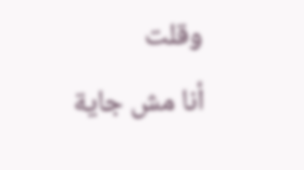وقلت
أنا مش جاية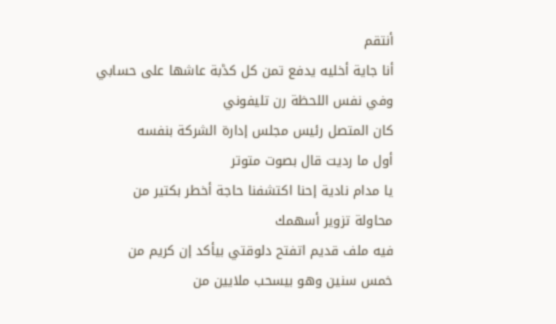أنتقم
أنا جاية أخليه يدفع تمن كل كڈبة عاشها على حسابي
وفي نفس اللحظة رن تليفوني
كان المتصل رئيس مجلس إدارة الشركة بنفسه
أول ما رديت قال بصوت متوتر
يا مدام نادية إحنا اكتشفنا حاجة أخطر بكتير من محاولة تزوير أسهمك
فيه ملف قديم اتفتح دلوقتي بيأكد إن كريم من خمس سنين وهو بيسحب ملايين من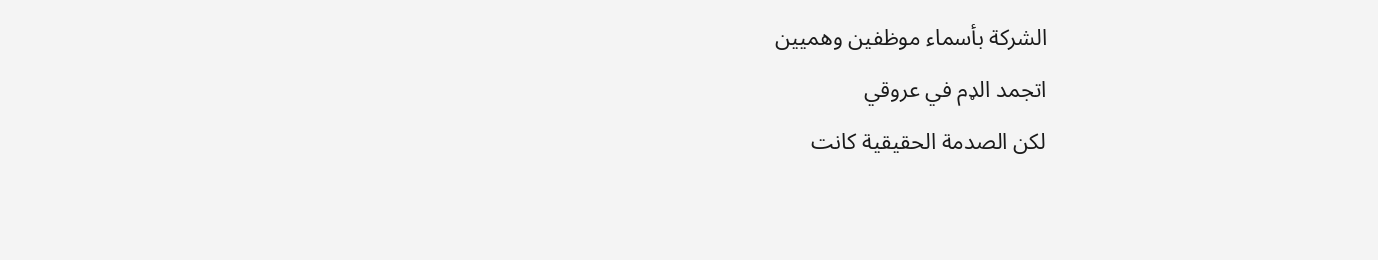الشركة بأسماء موظفين وهميين
اتجمد الډم في عروقي
لكن الصدمة الحقيقية كانت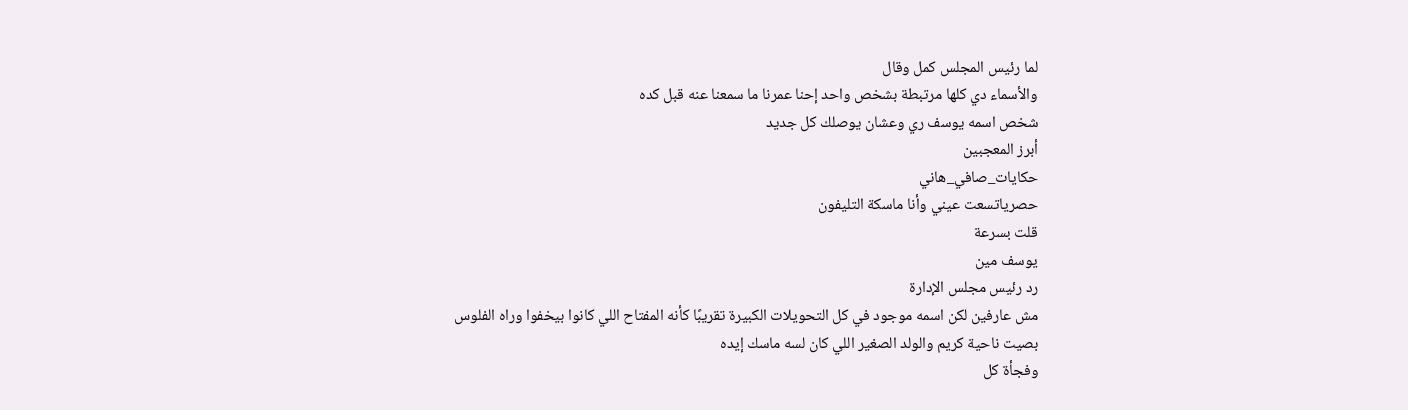لما رئيس المجلس كمل وقال
والأسماء دي كلها مرتبطة بشخص واحد إحنا عمرنا ما سمعنا عنه قبل كده
شخص اسمه يوسف ري وعشان يوصلك كل جديد
أبرز المعجبين
حكايات_صافي_هاني
حصرياتسعت عيني وأنا ماسكة التليفون
قلت بسرعة
يوسف مين
رد رئيس مجلس الإدارة
مش عارفين لكن اسمه موجود في كل التحويلات الكبيرة تقريبًا كأنه المفتاح اللي كانوا بيخفوا وراه الفلوس
بصيت ناحية كريم والولد الصغير اللي كان لسه ماسك إيده
وفجأة كل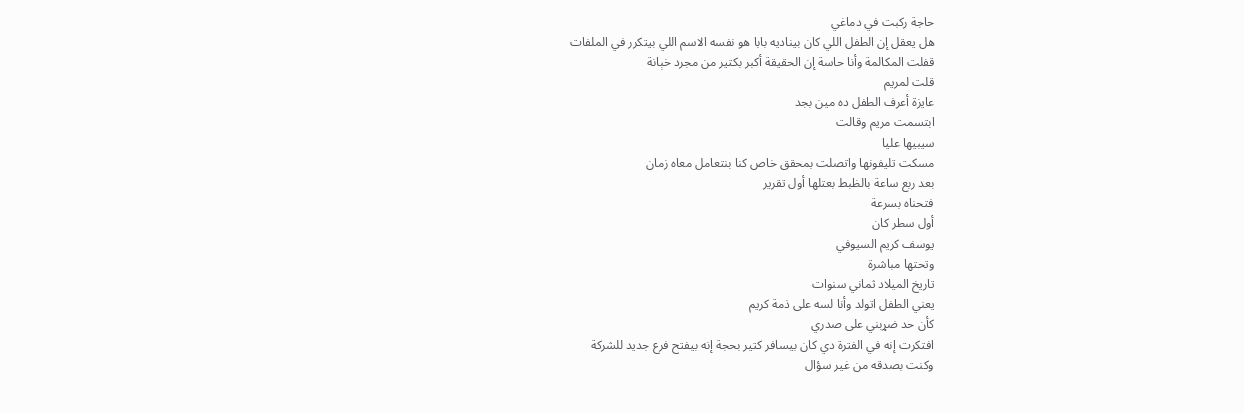حاجة ركبت في دماغي
هل يعقل إن الطفل اللي كان بيناديه بابا هو نفسه الاسم اللي بيتكرر في الملفات
قفلت المكالمة وأنا حاسة إن الحقيقة أكبر بكتير من مجرد خېانة
قلت لمريم
عايزة أعرف الطفل ده مين بجد
ابتسمت مريم وقالت
سيبيها عليا
مسكت تليفونها واتصلت بمحقق خاص كنا بنتعامل معاه زمان
بعد ربع ساعة بالظبط بعتلها أول تقرير
فتحناه بسرعة
أول سطر كان
يوسف كريم السيوفي
وتحتها مباشرة
تاريخ الميلاد ثماني سنوات
يعني الطفل اتولد وأنا لسه على ذمة كريم
كأن حد ضړبني على صدري
افتكرت إنه في الفترة دي كان بيسافر كتير بحجة إنه بيفتح فرع جديد للشركة
وكنت بصدقه من غير سؤال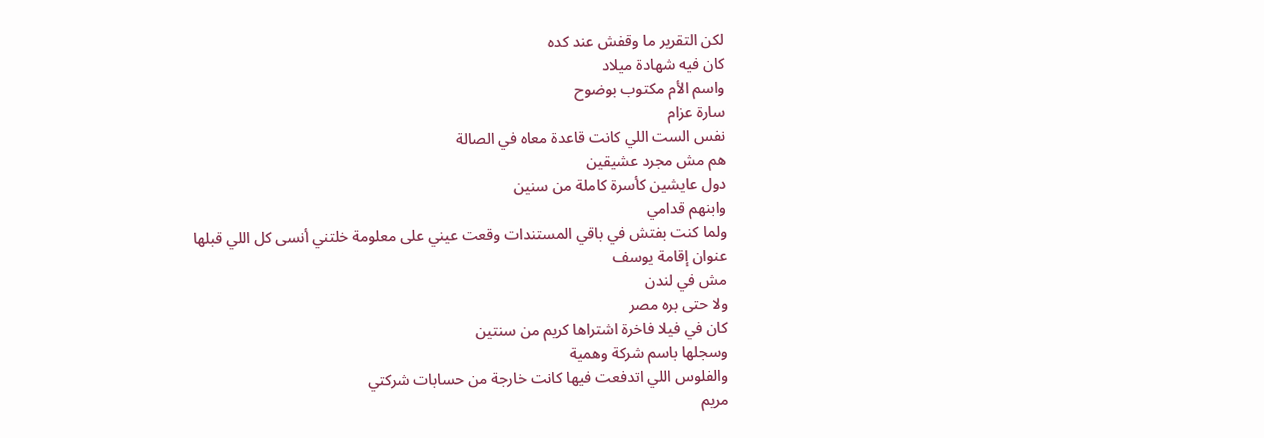لكن التقرير ما وقفش عند كده
كان فيه شهادة ميلاد
واسم الأم مكتوب بوضوح
سارة عزام
نفس الست اللي كانت قاعدة معاه في الصالة
هم مش مجرد عشيقين
دول عايشين كأسرة كاملة من سنين
وابنهم قدامي
ولما كنت بفتش في باقي المستندات وقعت عيني على معلومة خلتني أنسى كل اللي قبلها
عنوان إقامة يوسف
مش في لندن
ولا حتى بره مصر
كان في فيلا فاخرة اشتراها كريم من سنتين
وسجلها باسم شركة وهمية
والفلوس اللي اتدفعت فيها كانت خارجة من حسابات شركتي
مريم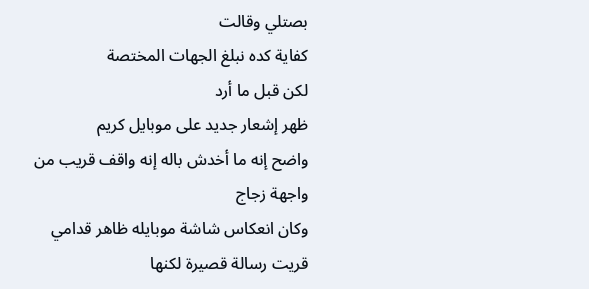بصتلي وقالت
كفاية كده نبلغ الجهات المختصة
لكن قبل ما أرد
ظهر إشعار جديد على موبايل كريم
واضح إنه ما أخدش باله إنه واقف قريب من واجهة زجاج
وكان انعكاس شاشة موبايله ظاهر قدامي
قريت رسالة قصيرة لكنها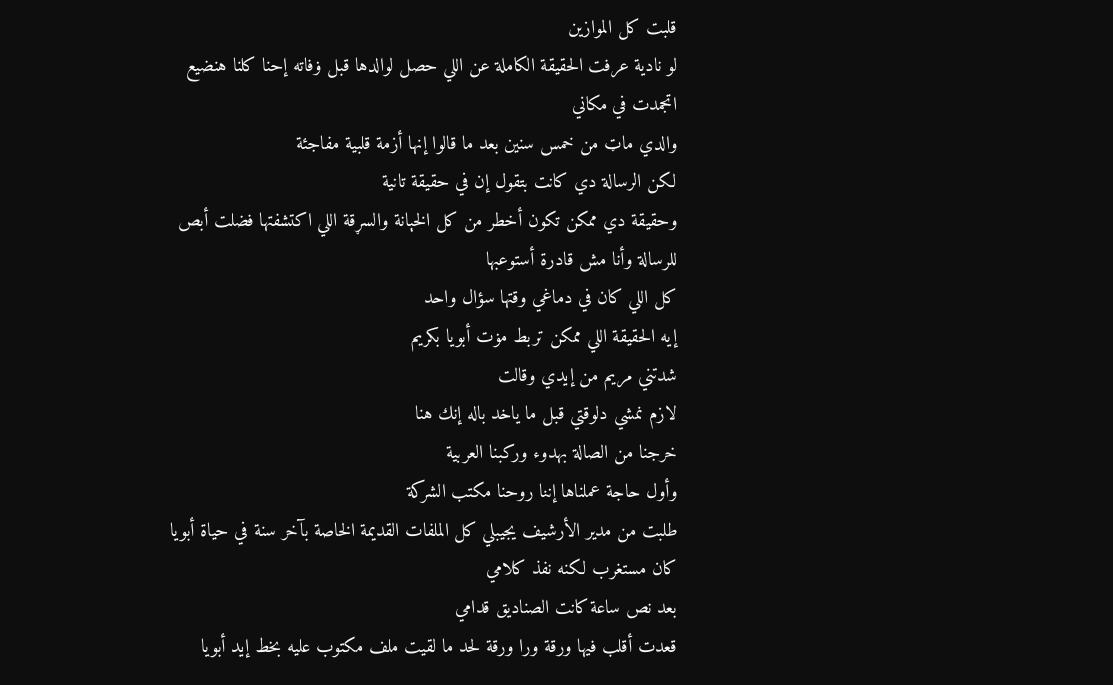قلبت كل الموازين
لو نادية عرفت الحقيقة الكاملة عن اللي حصل لوالدها قبل ۏفاته إحنا كلنا هنضيع
اتجمدت في مكاني
والدي ماټ من خمس سنين بعد ما قالوا إنها أزمة قلبية مفاجئة
لكن الرسالة دي كانت بتقول إن في حقيقة تانية
وحقيقة دي ممكن تكون أخطر من كل الخېانة والسړقة اللي اكتشفتها فضلت أبص للرسالة وأنا مش قادرة أستوعبها
كل اللي كان في دماغي وقتها سؤال واحد
إيه الحقيقة اللي ممكن تربط مۏت أبويا بكريم
شدتني مريم من إيدي وقالت
لازم نمشي دلوقتي قبل ما ياخد باله إنك هنا
خرجنا من الصالة بهدوء وركبنا العربية
وأول حاجة عملناها إننا روحنا مكتب الشركة
طلبت من مدير الأرشيف يجيبلي كل الملفات القديمة الخاصة بآخر سنة في حياة أبويا
كان مستغرب لكنه نفذ كلامي
بعد نص ساعة كانت الصناديق قدامي
قعدت أقلب فيها ورقة ورا ورقة لحد ما لقيت ملف مكتوب عليه بخط إيد أبويا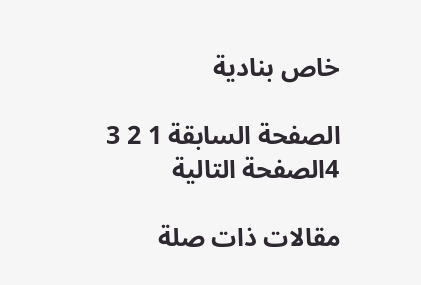خاص بنادية

الصفحة السابقة 1 2 3 4الصفحة التالية

مقالات ذات صلة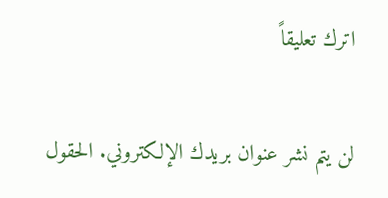اترك تعليقاً

لن يتم نشر عنوان بريدك الإلكتروني. الحقول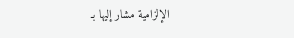الإلزامية مشار إليها بـ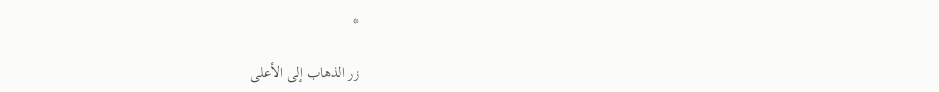*

زر الذهاب إلى الأعلى